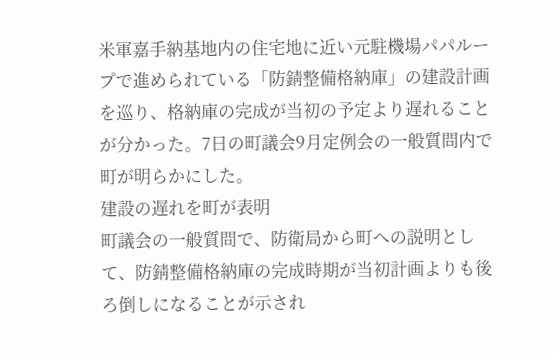米軍嘉手納基地内の住宅地に近い元駐機場パパループで進められている「防錆整備格納庫」の建設計画を巡り、格納庫の完成が当初の予定より遅れることが分かった。7日の町議会9月定例会の一般質問内で町が明らかにした。
建設の遅れを町が表明
町議会の一般質問で、防衛局から町への説明として、防錆整備格納庫の完成時期が当初計画よりも後ろ倒しになることが示され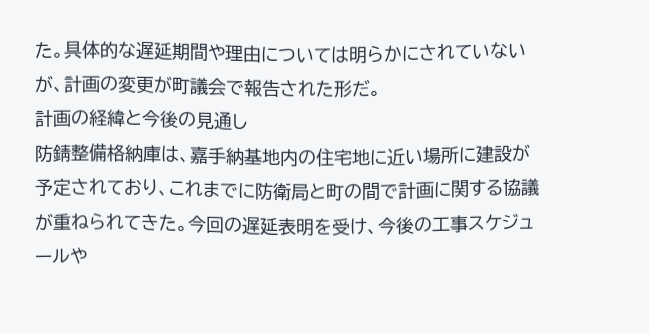た。具体的な遅延期間や理由については明らかにされていないが、計画の変更が町議会で報告された形だ。
計画の経緯と今後の見通し
防錆整備格納庫は、嘉手納基地内の住宅地に近い場所に建設が予定されており、これまでに防衛局と町の間で計画に関する協議が重ねられてきた。今回の遅延表明を受け、今後の工事スケジュールや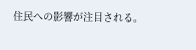住民への影響が注目される。